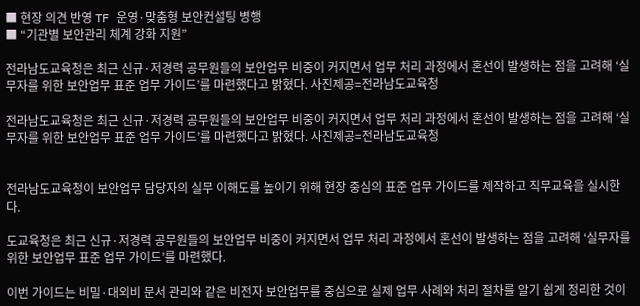■ 현장 의견 반영 TF 운영·맞춤형 보안컨설팅 병행
■ “기관별 보안관리 체계 강화 지원”

전라남도교육청은 최근 신규·저경력 공무원들의 보안업무 비중이 커지면서 업무 처리 과정에서 혼선이 발생하는 점을 고려해 ‘실무자를 위한 보안업무 표준 업무 가이드’를 마련했다고 밝혔다. 사진제공=전라남도교육청

전라남도교육청은 최근 신규·저경력 공무원들의 보안업무 비중이 커지면서 업무 처리 과정에서 혼선이 발생하는 점을 고려해 ‘실무자를 위한 보안업무 표준 업무 가이드’를 마련했다고 밝혔다. 사진제공=전라남도교육청


전라남도교육청이 보안업무 담당자의 실무 이해도를 높이기 위해 현장 중심의 표준 업무 가이드를 제작하고 직무교육을 실시한다.

도교육청은 최근 신규·저경력 공무원들의 보안업무 비중이 커지면서 업무 처리 과정에서 혼선이 발생하는 점을 고려해 ‘실무자를 위한 보안업무 표준 업무 가이드’를 마련했다.

이번 가이드는 비밀·대외비 문서 관리와 같은 비전자 보안업무를 중심으로 실제 업무 사례와 처리 절차를 알기 쉽게 정리한 것이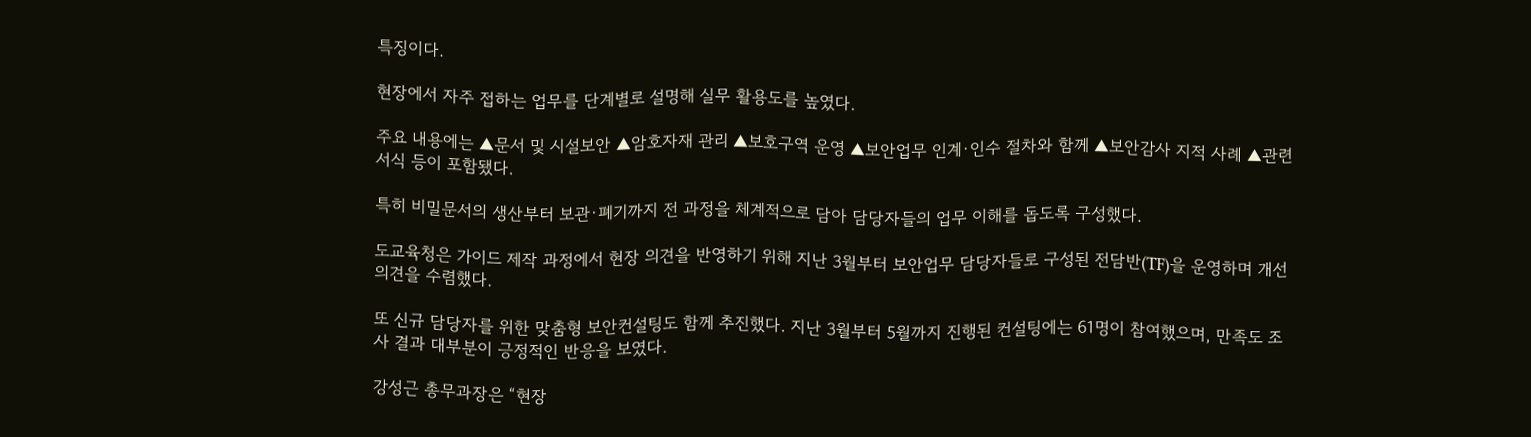특징이다.

현장에서 자주 접하는 업무를 단계별로 설명해 실무 활용도를 높였다.

주요 내용에는 ▲문서 및 시설보안 ▲암호자재 관리 ▲보호구역 운영 ▲보안업무 인계·인수 절차와 함께 ▲보안감사 지적 사례 ▲관련 서식 등이 포함됐다.

특히 비밀문서의 생산부터 보관·폐기까지 전 과정을 체계적으로 담아 담당자들의 업무 이해를 돕도록 구성했다.

도교육청은 가이드 제작 과정에서 현장 의견을 반영하기 위해 지난 3월부터 보안업무 담당자들로 구성된 전담반(TF)을 운영하며 개선 의견을 수렴했다.

또 신규 담당자를 위한 맞춤형 보안컨설팅도 함께 추진했다. 지난 3월부터 5월까지 진행된 컨설팅에는 61명이 참여했으며, 만족도 조사 결과 대부분이 긍정적인 반응을 보였다.

강성근 총무과장은 “현장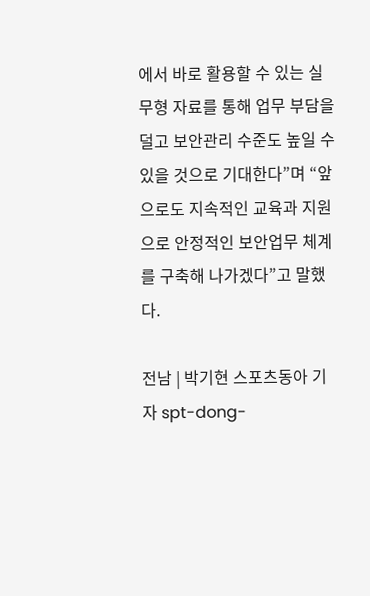에서 바로 활용할 수 있는 실무형 자료를 통해 업무 부담을 덜고 보안관리 수준도 높일 수 있을 것으로 기대한다”며 “앞으로도 지속적인 교육과 지원으로 안정적인 보안업무 체계를 구축해 나가겠다”고 말했다.

전남 | 박기현 스포츠동아 기자 spt-dong-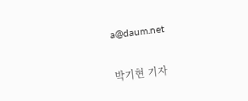a@daum.net


박기현 기자